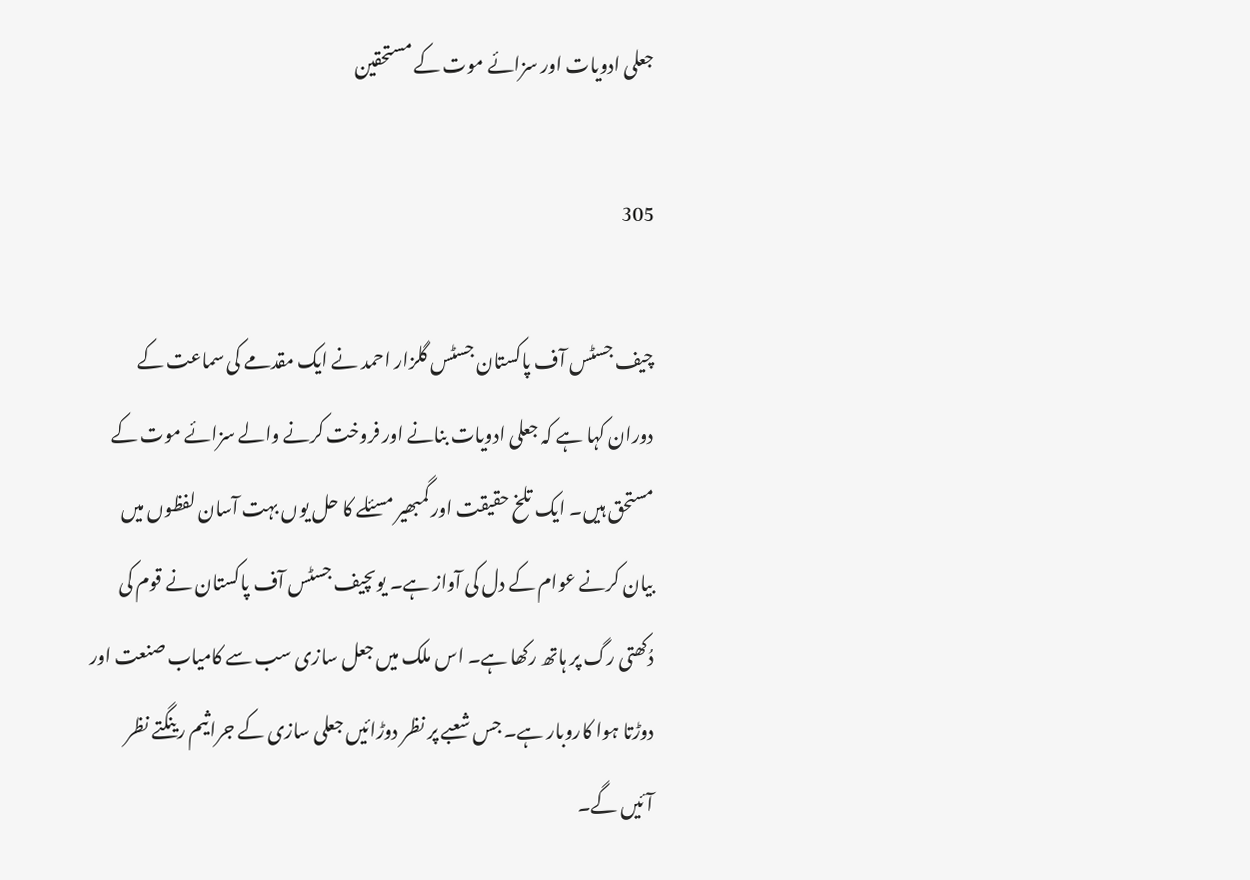جعلی ادویات اور سزائے موت کے مستحقین

305

چیف جسٹس آف پاکستان جسٹس گلزار احمد نے ایک مقدمے کی سماعت کے دوران کہا ہے کہ جعلی ادویات بنانے اور فروخت کرنے والے سزائے موت کے مستحق ہیں۔ ایک تلخ حقیقت اور گمبھیر مسئلے کا حل یوں بہت آسان لفظوں میں بیان کرنے عوام کے دل کی آواز ہے۔ یوںچیف جسٹس آف پاکستان نے قوم کی دُکھتی رگ پر ہاتھ رکھا ہے۔ اس ملک میں جعل سازی سب سے کامیاب صنعت اور دوڑتا ہوا کاروبار ہے۔ جس شعبے پر نظر دوڑائیں جعلی سازی کے جراثیم رینگتے نظر آئیں گے۔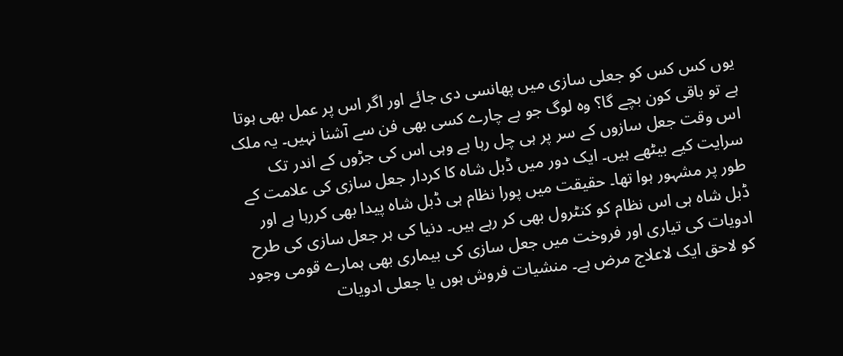یوں کس کس کو جعلی سازی میں پھانسی دی جائے اور اگر اس پر عمل بھی ہوتا ہے تو باقی کون بچے گا؟ وہ لوگ جو بے چارے کسی بھی فن سے آشنا نہیں۔ یہ ملک اس وقت جعل سازوں کے سر پر ہی چل رہا ہے وہی اس کی جڑوں کے اندر تک سرایت کیے بیٹھے ہیں۔ ایک دور میں ڈبل شاہ کا کردار جعل سازی کی علامت کے طور پر مشہور ہوا تھا۔ حقیقت میں پورا نظام ہی ڈبل شاہ پیدا بھی کررہا ہے اور ڈبل شاہ ہی اس نظام کو کنٹرول بھی کر رہے ہیں۔ دنیا کی ہر جعل سازی کی طرح ادویات کی تیاری اور فروخت میں جعل سازی کی بیماری بھی ہمارے قومی وجود کو لاحق ایک لاعلاج مرض ہے۔ منشیات فروش ہوں یا جعلی ادویات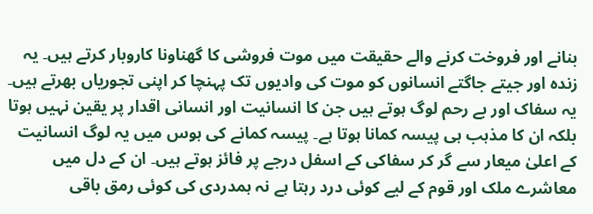بنانے اور فروخت کرنے والے حقیقت میں موت فروشی کا گھناونا کاروبار کرتے ہیں۔ یہ زندہ اور جیتے جاگتے انسانوں کو موت کی وادیوں تک پہنچا کر اپنی تجوریاں بھرتے ہیں۔ یہ سفاک اور بے رحم لوگ ہوتے ہیں جن کا انسانیت اور انسانی اقدار پر یقین نہیں ہوتا بلکہ ان کا مذہب ہی پیسہ کمانا ہوتا ہے۔ پیسہ کمانے کی ہوس میں یہ لوگ انسانیت کے اعلیٰ میعار سے گر کر سفاکی کے اسفل درجے پر فائز ہوتے ہیں۔ ان کے دل میں معاشرے ملک اور قوم کے لیے کوئی درد رہتا ہے نہ ہمدردی کی کوئی رمق باقی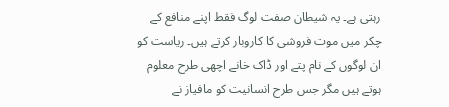رہتی ہے۔ یہ شیطان صفت لوگ فقط اپنے منافع کے چکر میں موت فروشی کا کاروبار کرتے ہیں۔ ریاست کو ان لوگوں کے نام پتے اور ڈاک خانے اچھی طرح معلوم ہوتے ہیں مگر جس طرح انسانیت کو مافیاز نے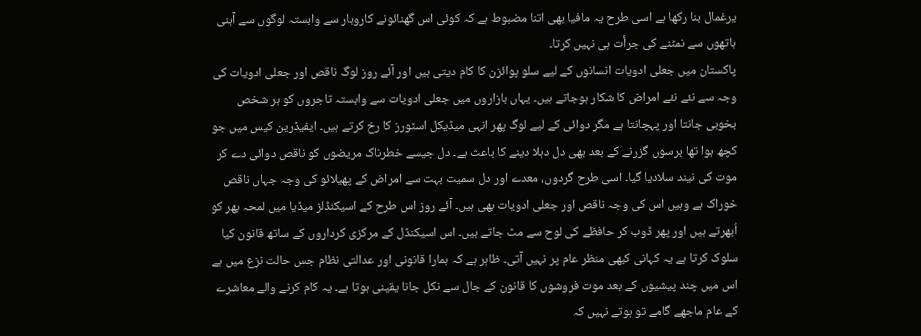یرغمال بنا رکھا ہے اسی طرح یہ مافیا بھی اتنا مضبوط ہے کہ کوئی اس گھنائونے کاروبار سے وابستہ لوگوں سے آہنی ہاتھوں سے نمٹنے کی جرأت ہی نہیں کرتا۔
پاکستان میں جعلی ادویات انسانوں کے لیے سلو پوائزن کا کام دیتی ہیں اور آئے روز لوگ ناقص اور جعلی ادویات کی وجہ سے نئے نئے امراض کا شکار ہوجاتے ہیں۔ یہاں بازاروں میں جعلی ادویات سے وابستہ تاجروں کو ہر شخص بخوبی جانتا اور پہچانتا ہے مگر دوائی کے لیے لوگ پھر انہی میڈیکل اسٹورز کا رخ کرتے ہیں۔ ایفیڈرین کیس میں جو کچھ ہوا تھا برسوں گزرنے کے بعد بھی دل دہلا دینے کا باعث ہے۔ دل جیسے خطرناک مریضوں کو ناقص دوائی دے کر موت کی نیند سلادیا گیا۔ اسی طرح گردوں، معدے اور دل سمیت بہت سے امراض کے پھیلائو کی وجہ جہاں ناقص خوراک ہے وہیں اس کی وجہ ناقص اور جعلی ادویات بھی ہیں۔ آئے روز اس طرح کے اسیکنڈلز میڈیا میں لمحہ بھر کو اُبھرتے ہیں اور پھر ڈوب کر حافظے کی لوح سے مٹ جاتے ہیں۔ اس اسیکنڈل کے مرکزی کرداروں کے ساتھ قانون کیا سلوک کرتا ہے یہ کہانی کبھی منظر عام پر نہیں آتی۔ ظاہر ہے کہ ہمارا قانونی اور عدالتی نظام جس حالت نزع میں ہے اس میں چند پیشیوں کے بعد موت فروشوں کا قانون کے جال سے نکل جانا یقینی ہوتا ہے۔ یہ کام کرنے والے معاشرے کے عام ماجھے گامے تو ہوتے نہیں کہ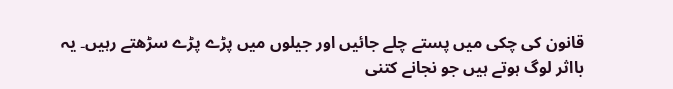قانون کی چکی میں پستے چلے جائیں اور جیلوں میں پڑے پڑے سڑھتے رہیں۔ یہ بااثر لوگ ہوتے ہیں جو نجانے کتنی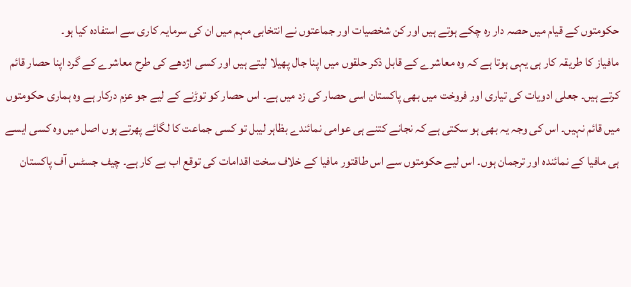حکومتوں کے قیام میں حصہ دار رہ چکے ہوتے ہیں اور کن شخصیات اور جماعتوں نے انتخابی مہم میں ان کی سرمایہ کاری سے استفادہ کیا ہو۔
مافیاز کا طریقہ کار ہی یہی ہوتا ہے کہ وہ معاشرے کے قابل ذکر حلقوں میں اپنا جال پھیلا لیتے ہیں اور کسی اژدھے کی طرح معاشرے کے گرد اپنا حصار قائم کرتے ہیں۔ جعلی ادویات کی تیاری اور فروخت میں بھی پاکستان اسی حصار کی زد میں ہے۔ اس حصار کو توڑنے کے لیے جو عزم درکار ہے وہ ہماری حکومتوں میں قائم نہیں۔ اس کی وجہ یہ بھی ہو سکتی ہے کہ نجانے کتنے ہی عوامی نمائندے بظاہر لیبل تو کسی جماعت کا لگائے پھرتے ہوں اصل میں وہ کسی ایسے ہی مافیا کے نمائندہ اور ترجمان ہوں۔ اس لیے حکومتوں سے اس طاقتور مافیا کے خلاف سخت اقدامات کی توقع اب بے کار ہے۔ چیف جسٹس آف پاکستان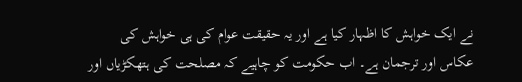نے ایک خواہش کا اظہار کیا ہے اور یہ حقیقت عوام کی ہی خواہش کی عکاس اور ترجمان ہے۔ اب حکومت کو چاہیے کہ مصلحت کی ہتھکڑیاں اور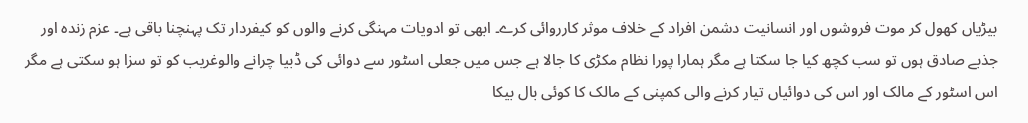بیڑیاں کھول کر موت فروشوں اور انسانیت دشمن افراد کے خلاف موثر کارروائی کرے۔ ابھی تو ادویات مہنگی کرنے والوں کو کیفردار تک پہنچنا باقی ہے۔ عزم زندہ اور جذبے صادق ہوں تو سب کچھ کیا جا سکتا ہے مگر ہمارا پورا نظام مکڑی کا جالا ہے جس میں جعلی اسٹور سے دوائی کی ڈبیا چرانے والوغریب کو تو سزا ہو سکتی ہے مگر اس اسٹور کے مالک اور اس کی دوائیاں تیار کرنے والی کمپنی کے مالک کا کوئی بال بیکا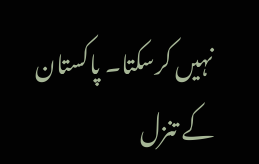نہیں کرسکتا۔ پاکستان کے تنزل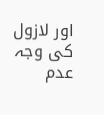اور لازول کی وجہ عدم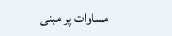مساوات پر مبنی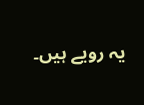یہ رویے ہیں۔